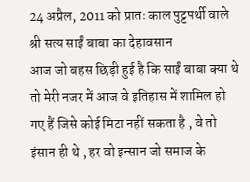24 अप्रैल, 2011 को प्रातः काल पुट्टपर्थी वाले श्री सत्य साईं बाबा का देहावसान
आज जो बहस छिड़ी हुई है कि साईं बाबा क्या थे तो मेरी नजर में आज वे इतिहास में शामिल हो गए हैं जिसे कोई मिटा नहीं सकता है , वे तो इंसान ही थे , हर वो इन्सान जो समाज के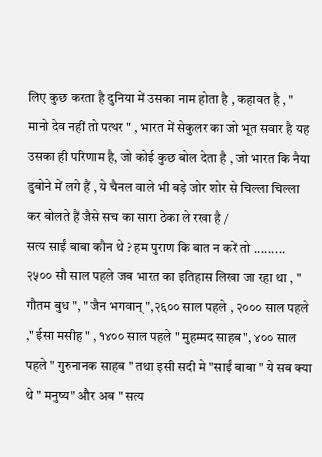लिए कुछ करता है दुनिया में उसका नाम होता है , कहावत है , " मानो देव नहीं तो पत्थर " , भारत में सेकुलर का जो भूत सवार है यह उसका ही परिणाम है, जो कोई कुछ बोल देता है , जो भारत कि नैया डुबोने में लगे हैं , ये चैनल वाले भी बड़े जोर शोर से चिल्ला चिल्ला कर बोलते हैं जैसे सच का सारा ठेका ले रखा है /
सत्य साईं बाबा कौन थे ? हम पुराण कि बात न करें तो ......... २५०० सौ साल पहले जब भारत का इतिहास लिखा जा रहा था , " गौतम बुध ", " जैन भगवान् ",२६०० साल पहले , २००० साल पहले ," ईसा मसीह " , १४०० साल पहले " मुहम्मद साहब", ४०० साल पहले " गुरुनानक साहब " तथा इसी सदी मे "साईं बाबा " ये सब क्या थे " मनुष्य" और अब " सत्य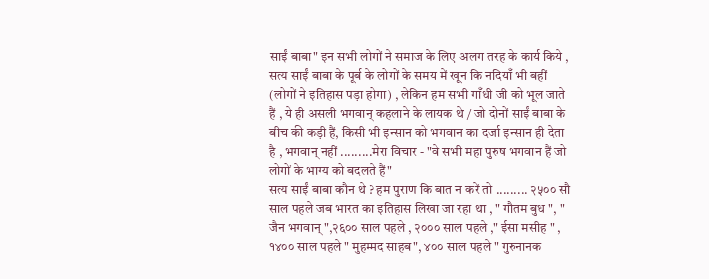साईं बाबा" इन सभी लोगों ने समाज के लिए अलग तरह के कार्य किये , सत्य साईं बाबा के पूर्ब के लोगों के समय में खून कि नदियाँ भी बहीं (लोगों ने इतिहास पड़ा होगा) , लेकिन हम सभी गाँधी जी को भूल जाते हैं , ये ही असली भगवान् कहलाने के लायक थे / जो दोनों साईं बाबा के बीच की कड़ी हैं, किसी भी इन्सान को भगवान का दर्जा इन्सान ही देता है , भगवान् नहीं .........मेरा विचार - "वे सभी महा पुरुष भगवान हैं जो लोगों के भाग्य को बदलते हैं"
सत्य साईं बाबा कौन थे ? हम पुराण कि बात न करें तो ......... २५०० सौ साल पहले जब भारत का इतिहास लिखा जा रहा था , " गौतम बुध ", " जैन भगवान् ",२६०० साल पहले , २००० साल पहले ," ईसा मसीह " , १४०० साल पहले " मुहम्मद साहब", ४०० साल पहले " गुरुनानक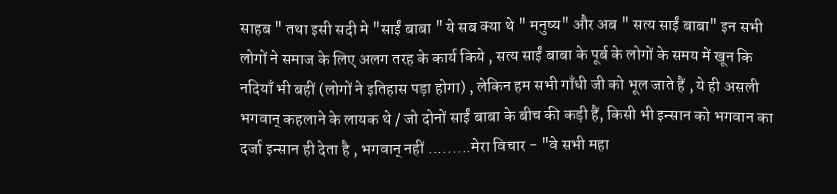साहब " तथा इसी सदी मे "साईं बाबा " ये सब क्या थे " मनुष्य" और अब " सत्य साईं बाबा" इन सभी लोगों ने समाज के लिए अलग तरह के कार्य किये , सत्य साईं बाबा के पूर्ब के लोगों के समय में खून कि नदियाँ भी बहीं (लोगों ने इतिहास पड़ा होगा) , लेकिन हम सभी गाँधी जी को भूल जाते हैं , ये ही असली भगवान् कहलाने के लायक थे / जो दोनों साईं बाबा के बीच की कड़ी हैं, किसी भी इन्सान को भगवान का दर्जा इन्सान ही देता है , भगवान् नहीं .........मेरा विचार - "वे सभी महा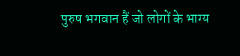पुरुष भगवान हैं जो लोगों के भाग्य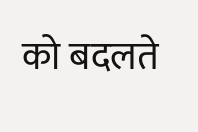को बदलते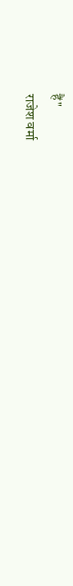हैं"
राजेश वर्मा